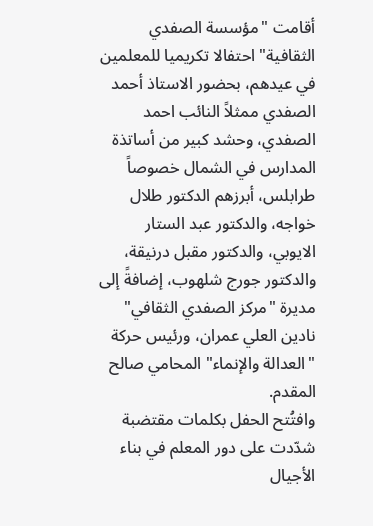أقامت "مؤسسة الصفدي الثقافية" احتفالا تكريميا للمعلمين في عيدهم، بحضور الاستاذ أحمد الصفدي ممثلاً النائب احمد الصفدي، وحشد كبير من أساتذة المدارس في الشمال خصوصاً طرابلس، أبرزهم الدكتور طلال خواجه، والدكتور عبد الستار الايوبي، والدكتور مقبل درنيقة، والدكتور جورج شلهوب، إضافةً إلى مديرة "مركز الصفدي الثقافي" نادين العلي عمران، ورئيس حركة "العدالة والإنماء" المحامي صالح المقدم.
وافتُتح الحفل بكلمات مقتضبة شدّدت على دور المعلم في بناء الأجيال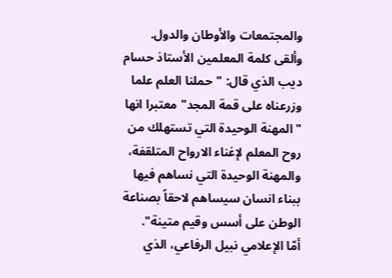والمجتمعات والأوطان والدول. وألقى كلمة المعلمين الأستاذ حسام ديب الذي قال: "حملنا العلم علما وزرعناه على قمة المجد" معتبرا انها "المهنة الوحيدة التي تستهلك من روح المعلم لإغناء الارواح المتلقفة، والمهنة الوحيدة التي نساهم فيها ببناء انسان سيساهم لاحقاً بصناعة الوطن على أسس وقيم متينة".
أمّا الإعلامي نبيل الرفاعي، الذي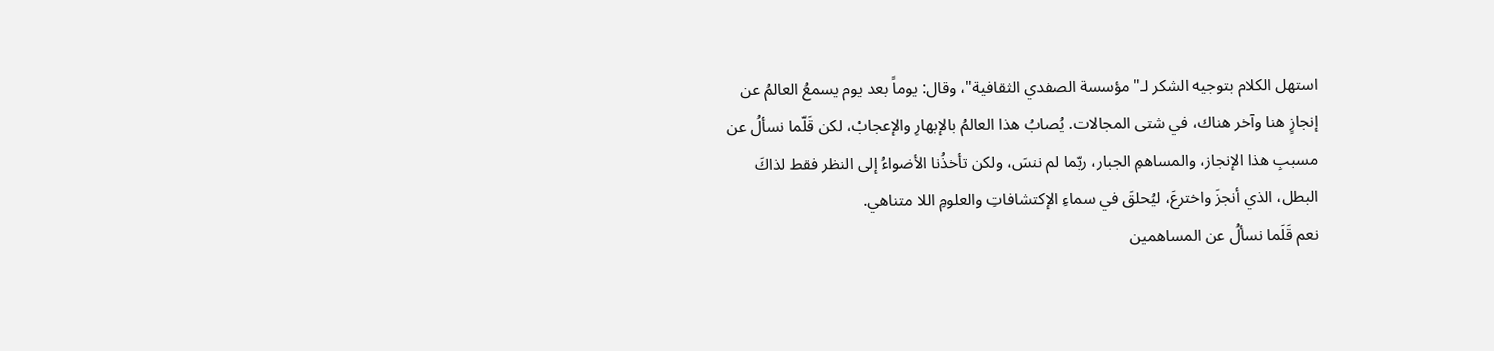استهل الكلام بتوجيه الشكر لـ"مؤسسة الصفدي الثقافية"، وقال: يوماً بعد يوم يسمعُ العالمُ عن إنجازٍ هنا وآخر هناك، في شتى المجالات. يُصابُ هذا العالمُ بالإبهارِ والإعجابْ، لكن قَلّما نسألُ عن مسببِ هذا الإنجاز، والمساهمِ الجبار، ربّما لم ننسَ، ولكن تأخذُنا الأضواءُ إلى النظر فقط لذاكَ البطل، الذي أنجزَ واخترعَ، ليُحلقَ في سماءِ الإكتشافاتِ والعلومِ اللا متناهي.
نعم قَلَما نسألُ عن المساهمين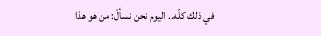في ذلك كلّه.. اليوم نحن نسألْ: من هو هذا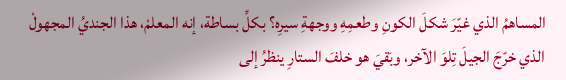المساهمُ الذي غيّرَ شكلَ الكونِ وطعمِهِ ووجهةِ سيرِه؟ بكلِّ بساطة، إنه المعلمْ، هذا الجنديُ المجهولْ الذي خرّجَ الجيلَ تِلوَ الآخر، وبَقيَ هو خلفَ الستارِ ينظرُ إلى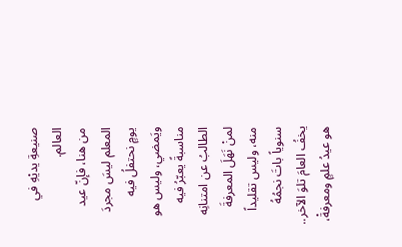صنيعةِ يديْهِ في العالم.
من هنا، فإنّ عيد المعلم ليسَ مجردَ يومٍ نحتفلُ فيه ويَمضي، وليس هو مناسبةً يعبّرُ فيه الطالبُ عن امتنانِه لمنْ نَهَلَ المعرفةَ منه، وليس تقليداً سنوياً باتَ نجمُهُ يخفُ العامَ تلوَ الآخر.. هو عيدُ علمٍ ومعرفةْ،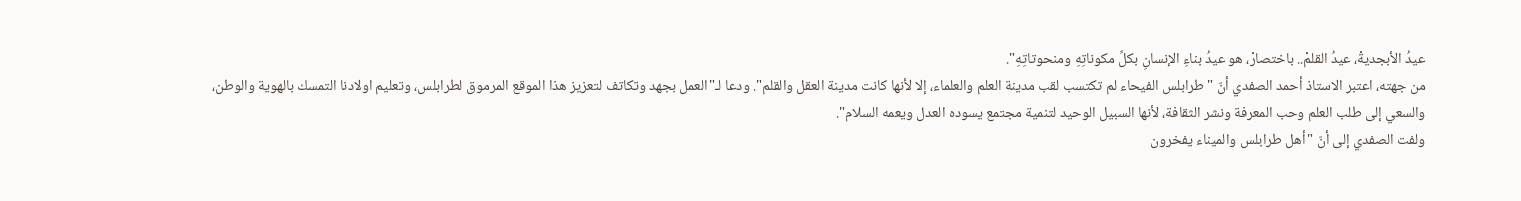عيدُ الأبجديةْ، عيدُ القلمْ.. باختصارْ، هو عيدُ بناءِ الإنسانِ بكلِّ مكوناتِهِ ومنحوتاتِهِ".
من جهته، اعتبر الاستاذ أحمد الصفدي أنّ "طرابلس الفيحاء لم تكتسب لقب مدينة العلم والعلماء، إلا لأنها كانت مدينة العقل والقلم". ودعا لـ"العمل بجهد وتكاتف لتعزيز هذا الموقع المرموق لطرابلس، وتعليم اولادنا التمسك بالهوية والوطن، والسعي إلى طلب العلم وحب المعرفة ونشر الثقافة، لأنها السبيل الوحيد لتنمية مجتمع يسوده العدل ويعمه السلام".
ولفت الصفدي إلى أنّ "أهل طرابلس والميناء يفخرون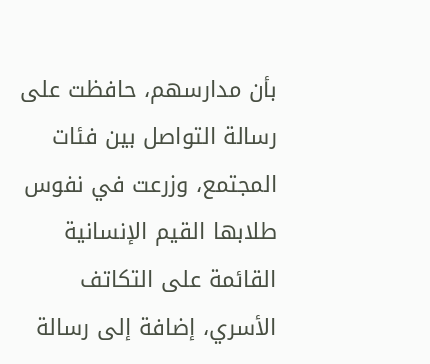بأن مدارسهم، حافظت على رسالة التواصل بين فئات المجتمع، وزرعت في نفوس طلابها القيم الإنسانية القائمة على التكاتف الأسري، إضافة إلى رسالة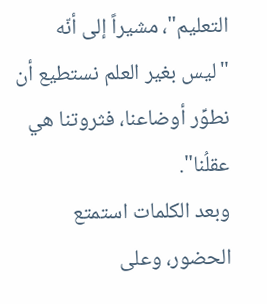التعليم"، مشيراً إلى أنّه "ليس بغير العلم نستطيع أن نطوِّر أوضاعنا، فثروتنا هي عقلُنا".
وبعد الكلمات استمتع الحضور، وعلى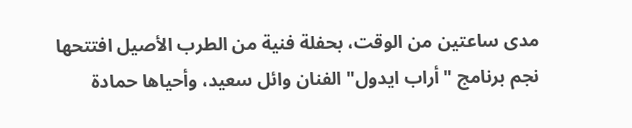مدى ساعتين من الوقت، بحفلة فنية من الطرب الأصيل افتتحها نجم برنامج "أراب ايدول" الفنان وائل سعيد، وأحياها حمادة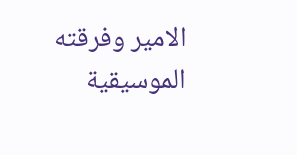الامير وفرقته الموسيقية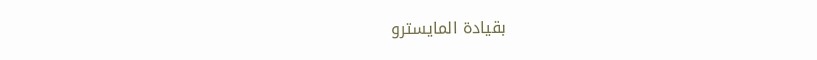بقيادة المايسترو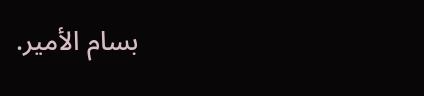بسام الأمير.